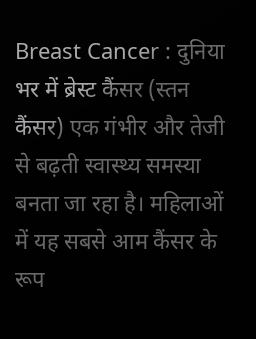Breast Cancer : दुनिया भर में ब्रेस्ट कैंसर (स्तन कैंसर) एक गंभीर और तेजी से बढ़ती स्वास्थ्य समस्या बनता जा रहा है। महिलाओं में यह सबसे आम कैंसर के रूप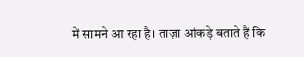में सामने आ रहा है। ताज़ा आंकड़े बताते हैं कि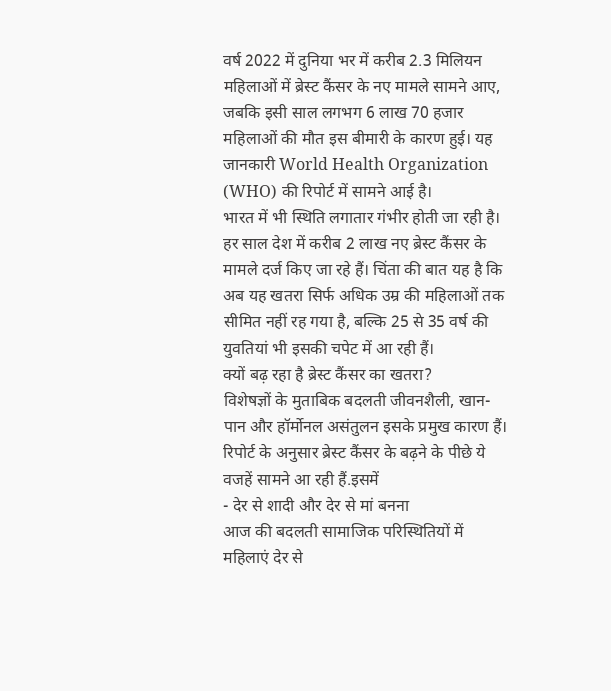वर्ष 2022 में दुनिया भर में करीब 2.3 मिलियन महिलाओं में ब्रेस्ट कैंसर के नए मामले सामने आए, जबकि इसी साल लगभग 6 लाख 70 हजार महिलाओं की मौत इस बीमारी के कारण हुई। यह जानकारी World Health Organization (WHO) की रिपोर्ट में सामने आई है।
भारत में भी स्थिति लगातार गंभीर होती जा रही है। हर साल देश में करीब 2 लाख नए ब्रेस्ट कैंसर के मामले दर्ज किए जा रहे हैं। चिंता की बात यह है कि अब यह खतरा सिर्फ अधिक उम्र की महिलाओं तक सीमित नहीं रह गया है, बल्कि 25 से 35 वर्ष की युवतियां भी इसकी चपेट में आ रही हैं।
क्यों बढ़ रहा है ब्रेस्ट कैंसर का खतरा?
विशेषज्ञों के मुताबिक बदलती जीवनशैली, खान-पान और हॉर्मोनल असंतुलन इसके प्रमुख कारण हैं। रिपोर्ट के अनुसार ब्रेस्ट कैंसर के बढ़ने के पीछे ये वजहें सामने आ रही हैं.इसमें
- देर से शादी और देर से मां बनना
आज की बदलती सामाजिक परिस्थितियों में महिलाएं देर से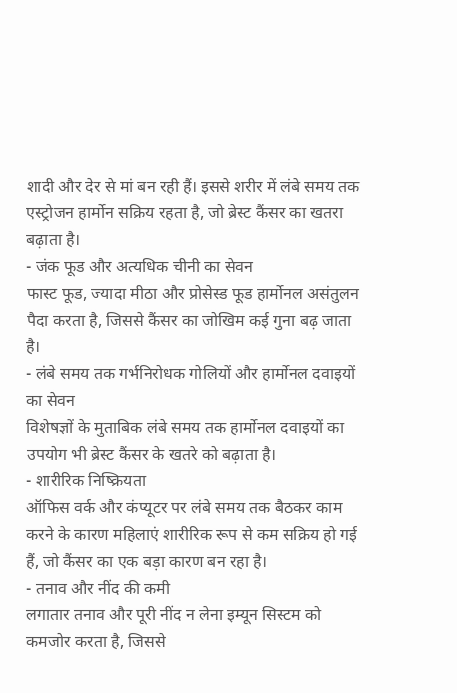शादी और देर से मां बन रही हैं। इससे शरीर में लंबे समय तक एस्ट्रोजन हार्मोन सक्रिय रहता है, जो ब्रेस्ट कैंसर का खतरा बढ़ाता है।
- जंक फूड और अत्यधिक चीनी का सेवन
फास्ट फूड, ज्यादा मीठा और प्रोसेस्ड फूड हार्मोनल असंतुलन पैदा करता है, जिससे कैंसर का जोखिम कई गुना बढ़ जाता है।
- लंबे समय तक गर्भनिरोधक गोलियों और हार्मोनल दवाइयों का सेवन
विशेषज्ञों के मुताबिक लंबे समय तक हार्मोनल दवाइयों का उपयोग भी ब्रेस्ट कैंसर के खतरे को बढ़ाता है।
- शारीरिक निष्क्रियता
ऑफिस वर्क और कंप्यूटर पर लंबे समय तक बैठकर काम करने के कारण महिलाएं शारीरिक रूप से कम सक्रिय हो गई हैं, जो कैंसर का एक बड़ा कारण बन रहा है।
- तनाव और नींद की कमी
लगातार तनाव और पूरी नींद न लेना इम्यून सिस्टम को कमजोर करता है, जिससे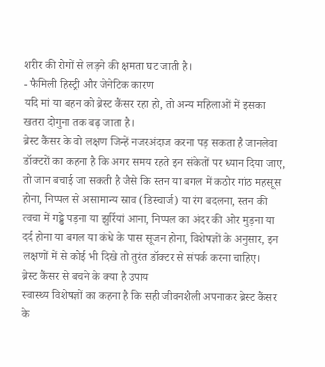शरीर की रोगों से लड़ने की क्षमता घट जाती है।
- फैमिली हिस्ट्री और जेनेटिक कारण
यदि मां या बहन को ब्रेस्ट कैंसर रहा हो, तो अन्य महिलाओं में इसका खतरा दोगुना तक बढ़ जाता है।
ब्रेस्ट कैंसर के वो लक्षण जिन्हें नजरअंदाज करना पड़ सकता है जानलेवा
डॉक्टरों का कहना है कि अगर समय रहते इन संकेतों पर ध्यान दिया जाए, तो जान बचाई जा सकती है जैसे कि स्तन या बगल में कठोर गांठ महसूस होना, निप्पल से असामान्य स्राव (डिस्चार्ज) या रंग बदलना, स्तन की त्वचा में गढ्ढे पड़ना या झुर्रियां आना, निप्पल का अंदर की ओर मुड़ना या दर्द होना या बगल या कंधे के पास सूजन होना, विशेषज्ञों के अनुसार, इन लक्षणों में से कोई भी दिखे तो तुरंत डॉक्टर से संपर्क करना चाहिए।
ब्रेस्ट कैंसर से बचने के क्या है उपाय
स्वास्थ्य विशेषज्ञों का कहना है कि सही जीवनशैली अपनाकर ब्रेस्ट कैंसर के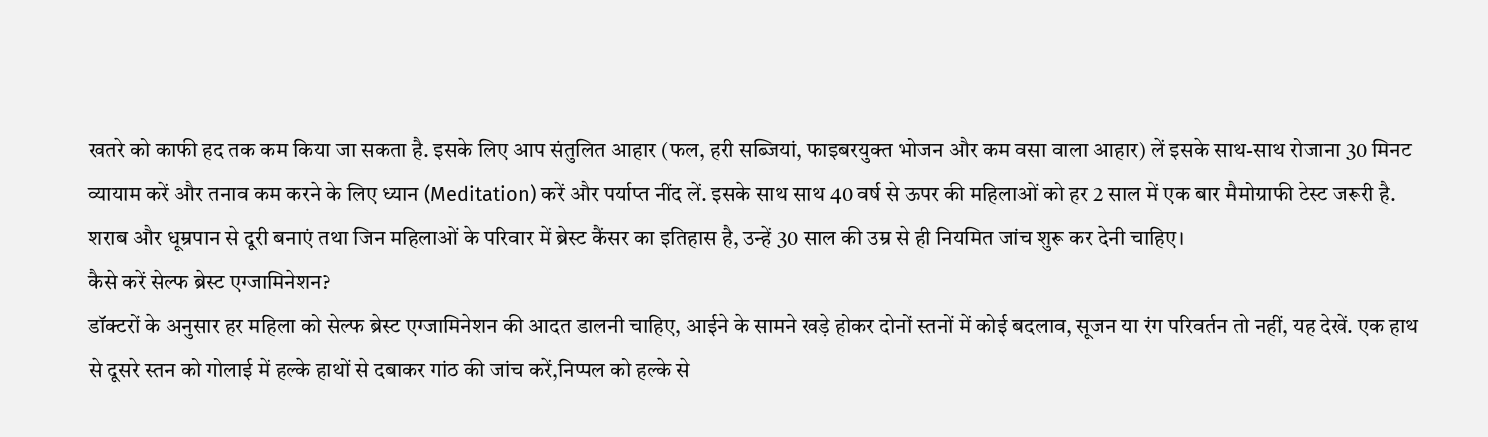खतरे को काफी हद तक कम किया जा सकता है. इसके लिए आप संतुलित आहार (फल, हरी सब्जियां, फाइबरयुक्त भोजन और कम वसा वाला आहार) लें इसके साथ-साथ रोजाना 30 मिनट व्यायाम करें और तनाव कम करने के लिए ध्यान (Meditation) करें और पर्याप्त नींद लें. इसके साथ साथ 40 वर्ष से ऊपर की महिलाओं को हर 2 साल में एक बार मैमोग्राफी टेस्ट जरूरी है. शराब और धूम्रपान से दूरी बनाएं तथा जिन महिलाओं के परिवार में ब्रेस्ट कैंसर का इतिहास है, उन्हें 30 साल की उम्र से ही नियमित जांच शुरू कर देनी चाहिए।
कैसे करें सेल्फ ब्रेस्ट एग्जामिनेशन?
डॉक्टरों के अनुसार हर महिला को सेल्फ ब्रेस्ट एग्जामिनेशन की आदत डालनी चाहिए, आईने के सामने खड़े होकर दोनों स्तनों में कोई बदलाव, सूजन या रंग परिवर्तन तो नहीं, यह देखें. एक हाथ से दूसरे स्तन को गोलाई में हल्के हाथों से दबाकर गांठ की जांच करें,निप्पल को हल्के से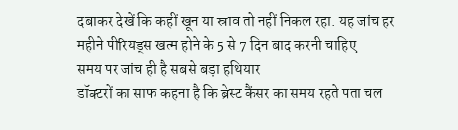दबाकर देखें कि कहीं खून या स्राव तो नहीं निकल रहा. यह जांच हर महीने पीरियड्स खत्म होने के 5 से 7 दिन बाद करनी चाहिए
समय पर जांच ही है सबसे बड़ा हथियार
डॉक्टरों का साफ कहना है कि ब्रेस्ट कैंसर का समय रहते पता चल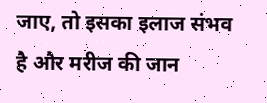जाए, तो इसका इलाज संभव है और मरीज की जान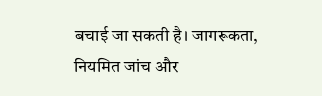बचाई जा सकती है। जागरूकता, नियमित जांच और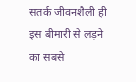सतर्क जीवनशैली ही इस बीमारी से लड़ने का सबसे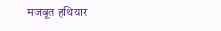मजबूत हथियार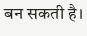बन सकती है।